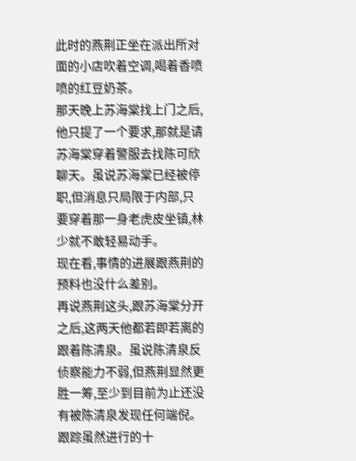此时的燕荆正坐在派出所对面的小店吹着空调,喝着香喷喷的红豆奶茶。
那天晚上苏海棠找上门之后,他只提了一个要求,那就是请苏海棠穿着警服去找陈可欣聊天。虽说苏海棠已经被停职,但消息只局限于内部,只要穿着那一身老虎皮坐镇,林少就不敢轻易动手。
现在看,事情的进展跟燕荆的预料也没什么差别。
再说燕荆这头,跟苏海棠分开之后,这两天他都若即若离的跟着陈清泉。虽说陈清泉反侦察能力不弱,但燕荆显然更胜一筹,至少到目前为止还没有被陈清泉发现任何端倪。
跟踪虽然进行的十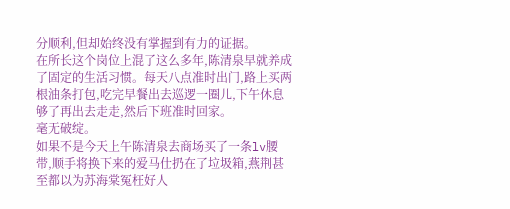分顺利,但却始终没有掌握到有力的证据。
在所长这个岗位上混了这么多年,陈清泉早就养成了固定的生活习惯。每天八点准时出门,路上买两根油条打包,吃完早餐出去巡逻一圈儿,下午休息够了再出去走走,然后下班准时回家。
毫无破绽。
如果不是今天上午陈清泉去商场买了一条lv腰带,顺手将换下来的爱马仕扔在了垃圾箱,燕荆甚至都以为苏海棠冤枉好人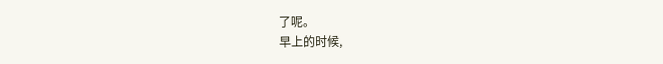了呢。
早上的时候,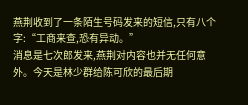燕荆收到了一条陌生号码发来的短信,只有八个字:“工商来查,恐有异动。”
消息是七次郎发来,燕荆对内容也并无任何意外。今天是林少群给陈可欣的最后期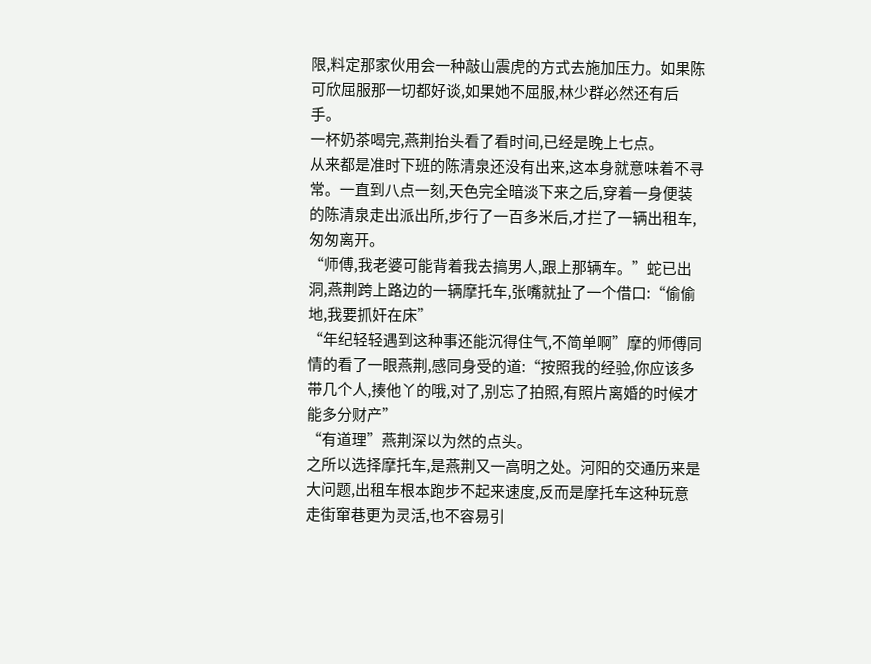限,料定那家伙用会一种敲山震虎的方式去施加压力。如果陈可欣屈服那一切都好谈,如果她不屈服,林少群必然还有后手。
一杯奶茶喝完,燕荆抬头看了看时间,已经是晚上七点。
从来都是准时下班的陈清泉还没有出来,这本身就意味着不寻常。一直到八点一刻,天色完全暗淡下来之后,穿着一身便装的陈清泉走出派出所,步行了一百多米后,才拦了一辆出租车,匆匆离开。
“师傅,我老婆可能背着我去搞男人,跟上那辆车。”蛇已出洞,燕荆跨上路边的一辆摩托车,张嘴就扯了一个借口:“偷偷地,我要抓奸在床”
“年纪轻轻遇到这种事还能沉得住气,不简单啊”摩的师傅同情的看了一眼燕荆,感同身受的道:“按照我的经验,你应该多带几个人,揍他丫的哦,对了,别忘了拍照,有照片离婚的时候才能多分财产”
“有道理”燕荆深以为然的点头。
之所以选择摩托车,是燕荆又一高明之处。河阳的交通历来是大问题,出租车根本跑步不起来速度,反而是摩托车这种玩意走街窜巷更为灵活,也不容易引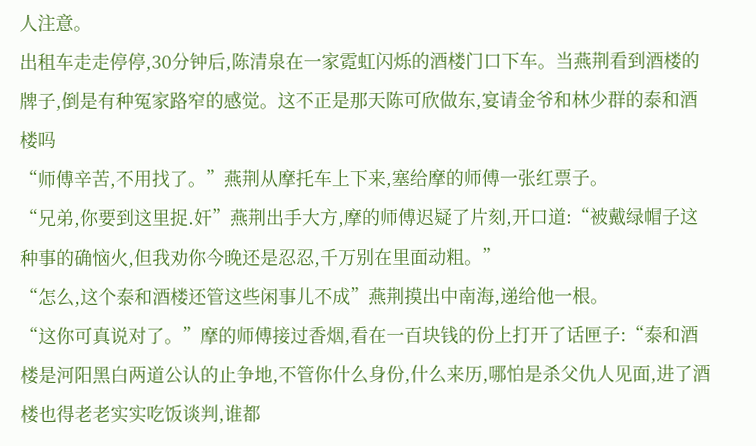人注意。
出租车走走停停,30分钟后,陈清泉在一家霓虹闪烁的酒楼门口下车。当燕荆看到酒楼的牌子,倒是有种冤家路窄的感觉。这不正是那天陈可欣做东,宴请金爷和林少群的泰和酒楼吗
“师傅辛苦,不用找了。”燕荆从摩托车上下来,塞给摩的师傅一张红票子。
“兄弟,你要到这里捉.奸”燕荆出手大方,摩的师傅迟疑了片刻,开口道:“被戴绿帽子这种事的确恼火,但我劝你今晚还是忍忍,千万别在里面动粗。”
“怎么,这个泰和酒楼还管这些闲事儿不成”燕荆摸出中南海,递给他一根。
“这你可真说对了。”摩的师傅接过香烟,看在一百块钱的份上打开了话匣子:“泰和酒楼是河阳黑白两道公认的止争地,不管你什么身份,什么来历,哪怕是杀父仇人见面,进了酒楼也得老老实实吃饭谈判,谁都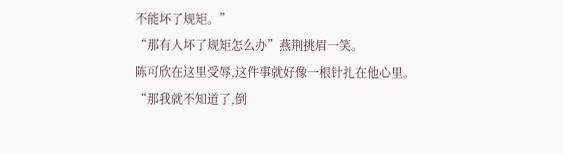不能坏了规矩。”
“那有人坏了规矩怎么办”燕荆挑眉一笑。
陈可欣在这里受辱,这件事就好像一根针扎在他心里。
“那我就不知道了,倒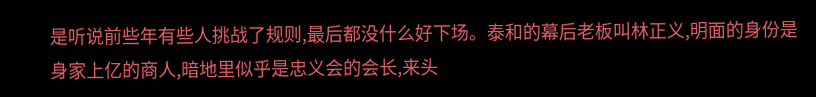是听说前些年有些人挑战了规则,最后都没什么好下场。泰和的幕后老板叫林正义,明面的身份是身家上亿的商人,暗地里似乎是忠义会的会长,来头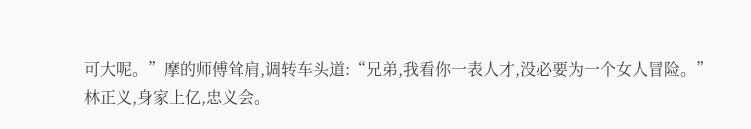可大呢。”摩的师傅耸肩,调转车头道:“兄弟,我看你一表人才,没必要为一个女人冒险。”
林正义,身家上亿,忠义会。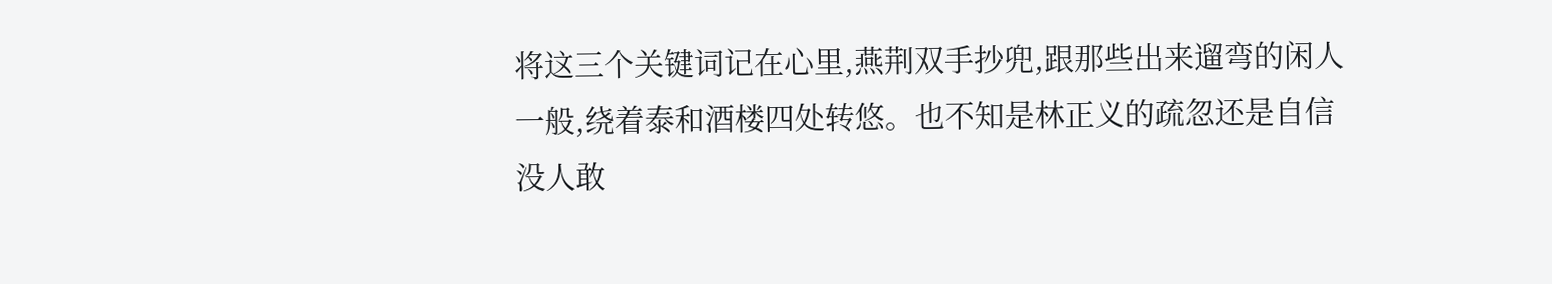将这三个关键词记在心里,燕荆双手抄兜,跟那些出来遛弯的闲人一般,绕着泰和酒楼四处转悠。也不知是林正义的疏忽还是自信没人敢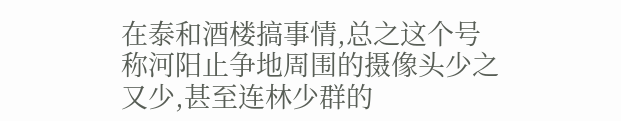在泰和酒楼搞事情,总之这个号称河阳止争地周围的摄像头少之又少,甚至连林少群的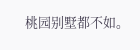桃园别墅都不如。